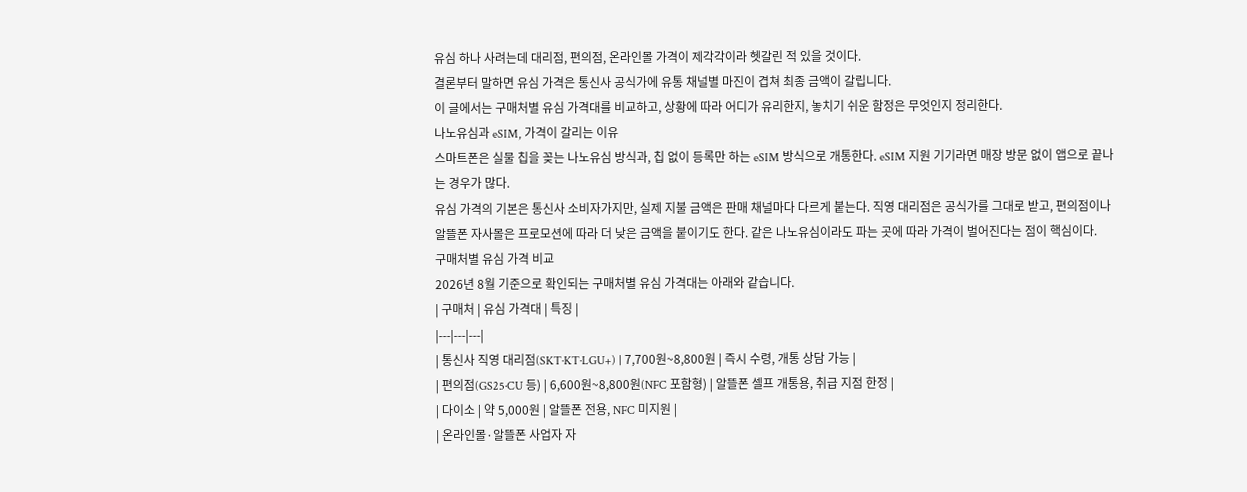유심 하나 사려는데 대리점, 편의점, 온라인몰 가격이 제각각이라 헷갈린 적 있을 것이다.
결론부터 말하면 유심 가격은 통신사 공식가에 유통 채널별 마진이 겹쳐 최종 금액이 갈립니다.
이 글에서는 구매처별 유심 가격대를 비교하고, 상황에 따라 어디가 유리한지, 놓치기 쉬운 함정은 무엇인지 정리한다.
나노유심과 eSIM, 가격이 갈리는 이유
스마트폰은 실물 칩을 꽂는 나노유심 방식과, 칩 없이 등록만 하는 eSIM 방식으로 개통한다. eSIM 지원 기기라면 매장 방문 없이 앱으로 끝나는 경우가 많다.
유심 가격의 기본은 통신사 소비자가지만, 실제 지불 금액은 판매 채널마다 다르게 붙는다. 직영 대리점은 공식가를 그대로 받고, 편의점이나 알뜰폰 자사몰은 프로모션에 따라 더 낮은 금액을 붙이기도 한다. 같은 나노유심이라도 파는 곳에 따라 가격이 벌어진다는 점이 핵심이다.
구매처별 유심 가격 비교
2026년 8월 기준으로 확인되는 구매처별 유심 가격대는 아래와 같습니다.
| 구매처 | 유심 가격대 | 특징 |
|---|---|---|
| 통신사 직영 대리점(SKT·KT·LGU+) | 7,700원~8,800원 | 즉시 수령, 개통 상담 가능 |
| 편의점(GS25·CU 등) | 6,600원~8,800원(NFC 포함형) | 알뜰폰 셀프 개통용, 취급 지점 한정 |
| 다이소 | 약 5,000원 | 알뜰폰 전용, NFC 미지원 |
| 온라인몰·알뜰폰 사업자 자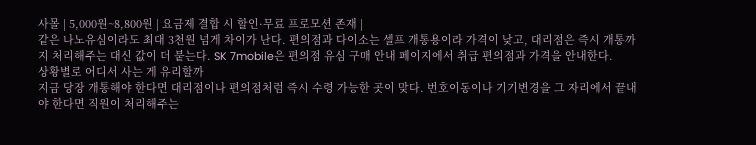사몰 | 5,000원~8,800원 | 요금제 결합 시 할인·무료 프로모션 존재 |
같은 나노유심이라도 최대 3천원 넘게 차이가 난다. 편의점과 다이소는 셀프 개통용이라 가격이 낮고, 대리점은 즉시 개통까지 처리해주는 대신 값이 더 붙는다. SK 7mobile은 편의점 유심 구매 안내 페이지에서 취급 편의점과 가격을 안내한다.
상황별로 어디서 사는 게 유리할까
지금 당장 개통해야 한다면 대리점이나 편의점처럼 즉시 수령 가능한 곳이 맞다. 번호이동이나 기기변경을 그 자리에서 끝내야 한다면 직원이 처리해주는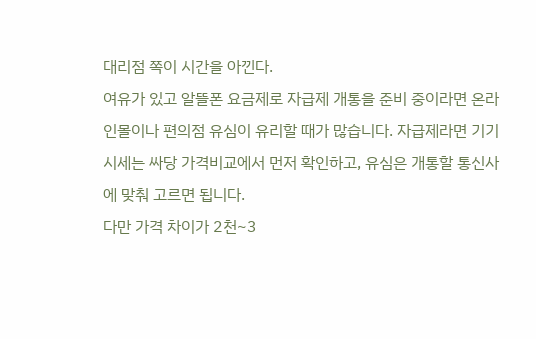대리점 쪽이 시간을 아낀다.
여유가 있고 알뜰폰 요금제로 자급제 개통을 준비 중이라면 온라인몰이나 편의점 유심이 유리할 때가 많습니다. 자급제라면 기기 시세는 싸당 가격비교에서 먼저 확인하고, 유심은 개통할 통신사에 맞춰 고르면 됩니다.
다만 가격 차이가 2천~3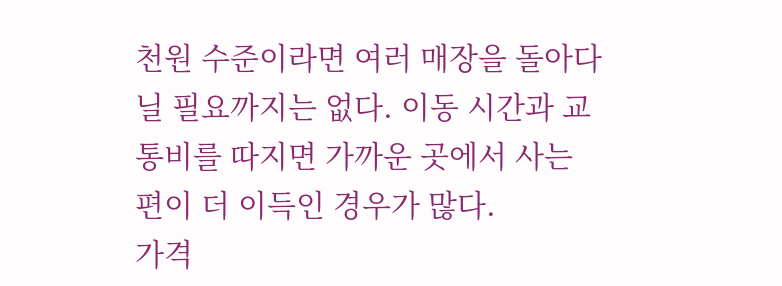천원 수준이라면 여러 매장을 돌아다닐 필요까지는 없다. 이동 시간과 교통비를 따지면 가까운 곳에서 사는 편이 더 이득인 경우가 많다.
가격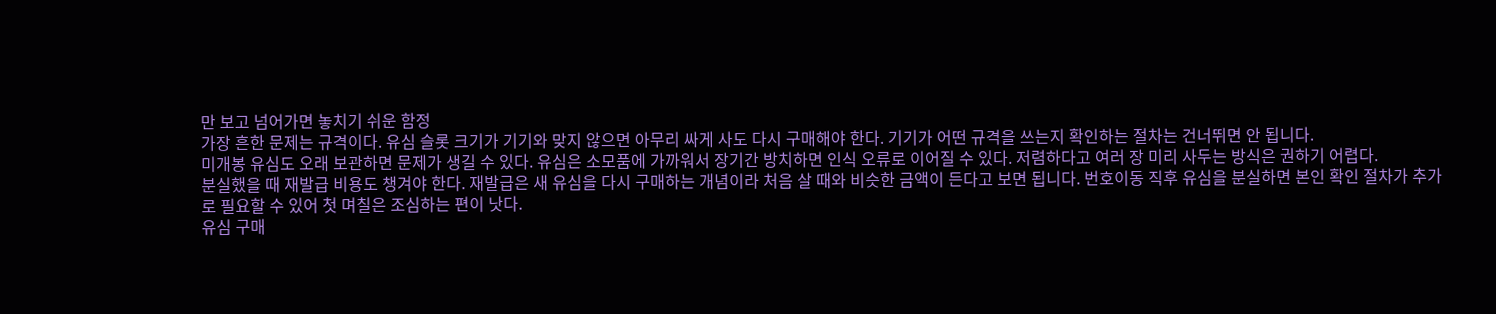만 보고 넘어가면 놓치기 쉬운 함정
가장 흔한 문제는 규격이다. 유심 슬롯 크기가 기기와 맞지 않으면 아무리 싸게 사도 다시 구매해야 한다. 기기가 어떤 규격을 쓰는지 확인하는 절차는 건너뛰면 안 됩니다.
미개봉 유심도 오래 보관하면 문제가 생길 수 있다. 유심은 소모품에 가까워서 장기간 방치하면 인식 오류로 이어질 수 있다. 저렴하다고 여러 장 미리 사두는 방식은 권하기 어렵다.
분실했을 때 재발급 비용도 챙겨야 한다. 재발급은 새 유심을 다시 구매하는 개념이라 처음 살 때와 비슷한 금액이 든다고 보면 됩니다. 번호이동 직후 유심을 분실하면 본인 확인 절차가 추가로 필요할 수 있어 첫 며칠은 조심하는 편이 낫다.
유심 구매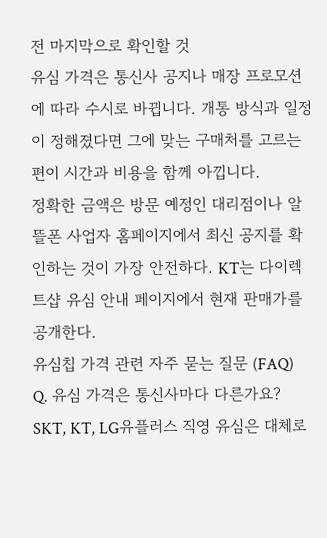전 마지막으로 확인할 것
유심 가격은 통신사 공지나 매장 프로모션에 따라 수시로 바뀝니다. 개통 방식과 일정이 정해졌다면 그에 맞는 구매처를 고르는 편이 시간과 비용을 함께 아낍니다.
정확한 금액은 방문 예정인 대리점이나 알뜰폰 사업자 홈페이지에서 최신 공지를 확인하는 것이 가장 안전하다. KT는 다이렉트샵 유심 안내 페이지에서 현재 판매가를 공개한다.
유심칩 가격 관련 자주 묻는 질문 (FAQ)
Q. 유심 가격은 통신사마다 다른가요?
SKT, KT, LG유플러스 직영 유심은 대체로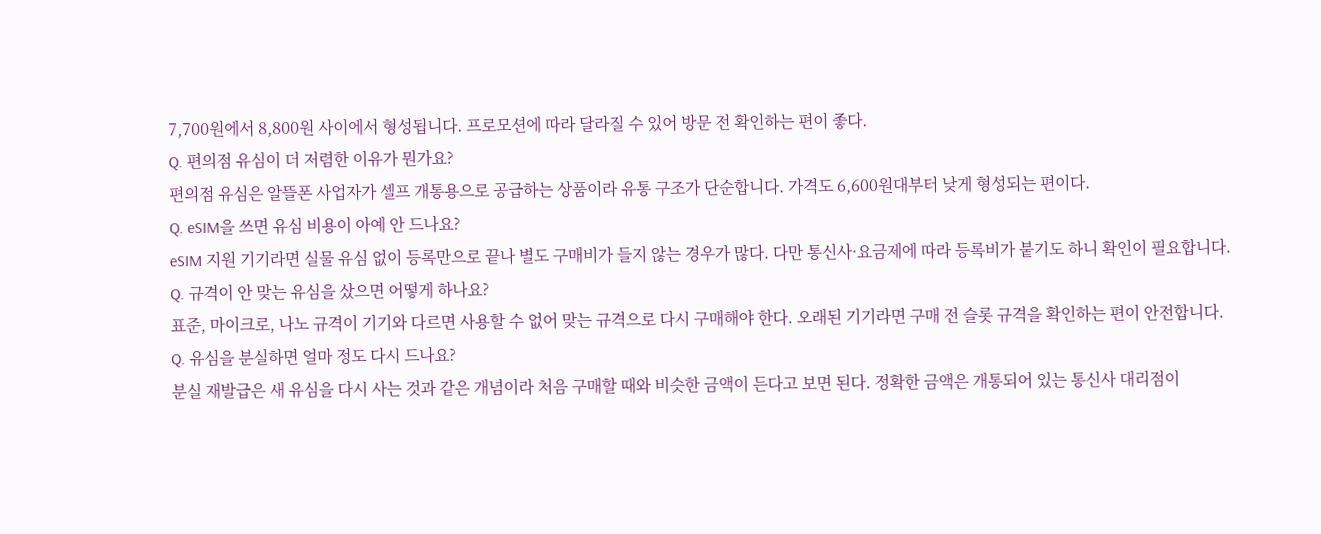7,700원에서 8,800원 사이에서 형성됩니다. 프로모션에 따라 달라질 수 있어 방문 전 확인하는 편이 좋다.
Q. 편의점 유심이 더 저렴한 이유가 뭔가요?
편의점 유심은 알뜰폰 사업자가 셀프 개통용으로 공급하는 상품이라 유통 구조가 단순합니다. 가격도 6,600원대부터 낮게 형성되는 편이다.
Q. eSIM을 쓰면 유심 비용이 아예 안 드나요?
eSIM 지원 기기라면 실물 유심 없이 등록만으로 끝나 별도 구매비가 들지 않는 경우가 많다. 다만 통신사·요금제에 따라 등록비가 붙기도 하니 확인이 필요합니다.
Q. 규격이 안 맞는 유심을 샀으면 어떻게 하나요?
표준, 마이크로, 나노 규격이 기기와 다르면 사용할 수 없어 맞는 규격으로 다시 구매해야 한다. 오래된 기기라면 구매 전 슬롯 규격을 확인하는 편이 안전합니다.
Q. 유심을 분실하면 얼마 정도 다시 드나요?
분실 재발급은 새 유심을 다시 사는 것과 같은 개념이라 처음 구매할 때와 비슷한 금액이 든다고 보면 된다. 정확한 금액은 개통되어 있는 통신사 대리점이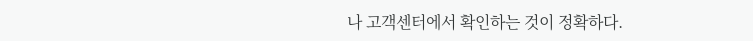나 고객센터에서 확인하는 것이 정확하다.